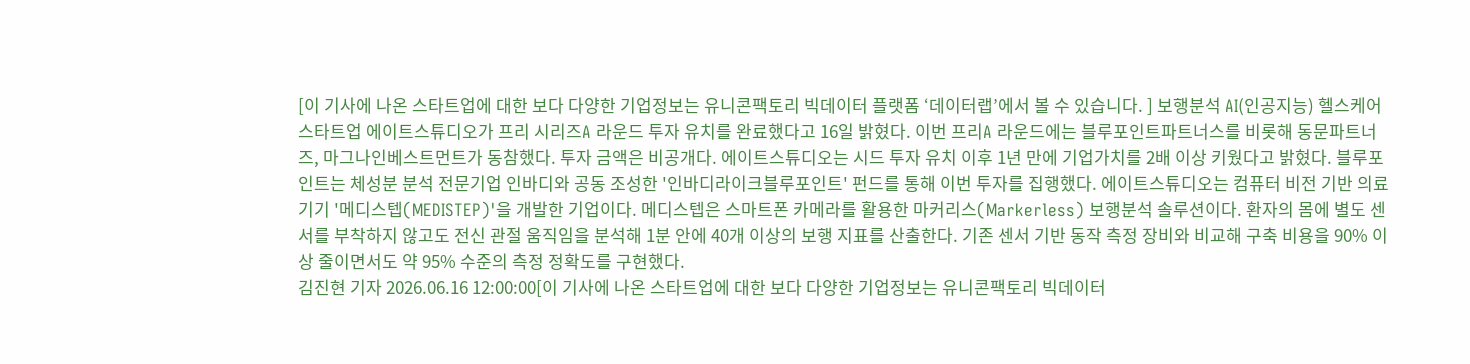[이 기사에 나온 스타트업에 대한 보다 다양한 기업정보는 유니콘팩토리 빅데이터 플랫폼 ‘데이터랩’에서 볼 수 있습니다. ] 보행분석 AI(인공지능) 헬스케어 스타트업 에이트스튜디오가 프리 시리즈A 라운드 투자 유치를 완료했다고 16일 밝혔다. 이번 프리A 라운드에는 블루포인트파트너스를 비롯해 동문파트너즈, 마그나인베스트먼트가 동참했다. 투자 금액은 비공개다. 에이트스튜디오는 시드 투자 유치 이후 1년 만에 기업가치를 2배 이상 키웠다고 밝혔다. 블루포인트는 체성분 분석 전문기업 인바디와 공동 조성한 '인바디라이크블루포인트' 펀드를 통해 이번 투자를 집행했다. 에이트스튜디오는 컴퓨터 비전 기반 의료기기 '메디스텝(MEDISTEP)'을 개발한 기업이다. 메디스텝은 스마트폰 카메라를 활용한 마커리스(Markerless) 보행분석 솔루션이다. 환자의 몸에 별도 센서를 부착하지 않고도 전신 관절 움직임을 분석해 1분 안에 40개 이상의 보행 지표를 산출한다. 기존 센서 기반 동작 측정 장비와 비교해 구축 비용을 90% 이상 줄이면서도 약 95% 수준의 측정 정확도를 구현했다.
김진현 기자 2026.06.16 12:00:00[이 기사에 나온 스타트업에 대한 보다 다양한 기업정보는 유니콘팩토리 빅데이터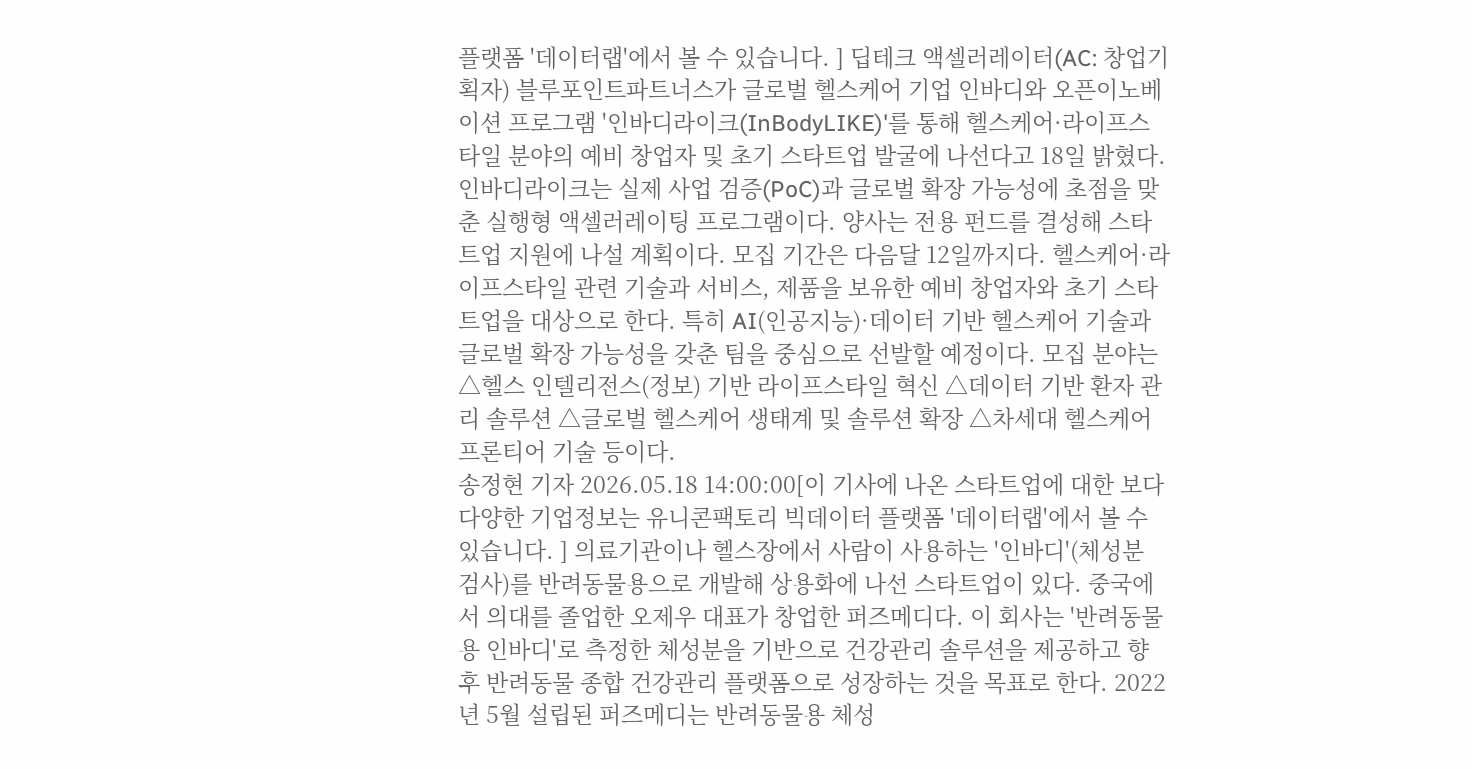플랫폼 '데이터랩'에서 볼 수 있습니다. ] 딥테크 액셀러레이터(AC: 창업기획자) 블루포인트파트너스가 글로벌 헬스케어 기업 인바디와 오픈이노베이션 프로그램 '인바디라이크(InBodyLIKE)'를 통해 헬스케어·라이프스타일 분야의 예비 창업자 및 초기 스타트업 발굴에 나선다고 18일 밝혔다. 인바디라이크는 실제 사업 검증(PoC)과 글로벌 확장 가능성에 초점을 맞춘 실행형 액셀러레이팅 프로그램이다. 양사는 전용 펀드를 결성해 스타트업 지원에 나설 계획이다. 모집 기간은 다음달 12일까지다. 헬스케어·라이프스타일 관련 기술과 서비스, 제품을 보유한 예비 창업자와 초기 스타트업을 대상으로 한다. 특히 AI(인공지능)·데이터 기반 헬스케어 기술과 글로벌 확장 가능성을 갖춘 팀을 중심으로 선발할 예정이다. 모집 분야는 △헬스 인텔리전스(정보) 기반 라이프스타일 혁신 △데이터 기반 환자 관리 솔루션 △글로벌 헬스케어 생태계 및 솔루션 확장 △차세대 헬스케어 프론티어 기술 등이다.
송정현 기자 2026.05.18 14:00:00[이 기사에 나온 스타트업에 대한 보다 다양한 기업정보는 유니콘팩토리 빅데이터 플랫폼 '데이터랩'에서 볼 수 있습니다. ] 의료기관이나 헬스장에서 사람이 사용하는 '인바디'(체성분 검사)를 반려동물용으로 개발해 상용화에 나선 스타트업이 있다. 중국에서 의대를 졸업한 오제우 대표가 창업한 퍼즈메디다. 이 회사는 '반려동물용 인바디'로 측정한 체성분을 기반으로 건강관리 솔루션을 제공하고 향후 반려동물 종합 건강관리 플랫폼으로 성장하는 것을 목표로 한다. 2022년 5월 설립된 퍼즈메디는 반려동물용 체성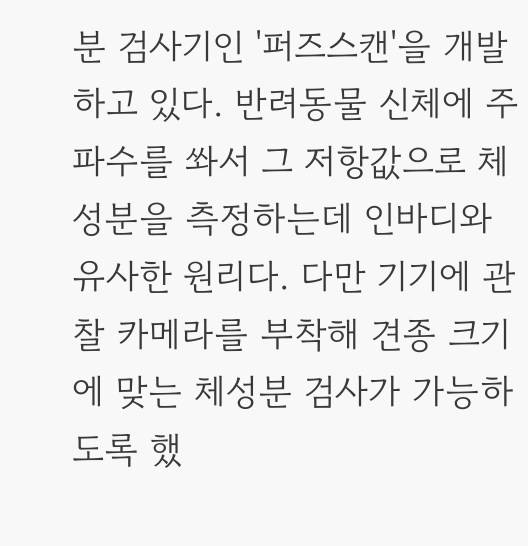분 검사기인 '퍼즈스캔'을 개발하고 있다. 반려동물 신체에 주파수를 쏴서 그 저항값으로 체성분을 측정하는데 인바디와 유사한 원리다. 다만 기기에 관찰 카메라를 부착해 견종 크기에 맞는 체성분 검사가 가능하도록 했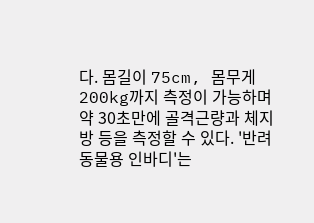다. 몸길이 75cm, 몸무게 200kg까지 측정이 가능하며 약 30초만에 골격근량과 체지방 등을 측정할 수 있다. '반려동물용 인바디'는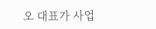오 대표가 사업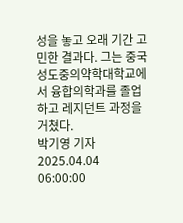성을 놓고 오래 기간 고민한 결과다. 그는 중국 성도중의약학대학교에서 융합의학과를 졸업하고 레지던트 과정을 거쳤다.
박기영 기자 2025.04.04 06:00:00